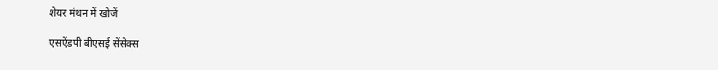शेयर मंथन में खोजें

एसऐंडपी बीएसई सेंसेक्स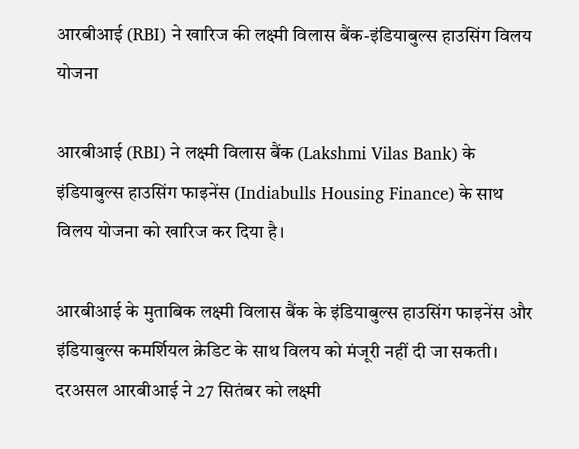आरबीआई (RBI) ने खारिज की लक्ष्मी विलास बैंक-इंडियाबुल्स हाउसिंग विलय योजना

आरबीआई (RBI) ने लक्ष्मी विलास बैंक (Lakshmi Vilas Bank) के इंडियाबुल्स हाउसिंग फाइनेंस (Indiabulls Housing Finance) के साथ विलय योजना को खारिज कर दिया है।

आरबीआई के मुताबिक लक्ष्मी विलास बैंक के इंडियाबुल्स हाउसिंग फाइनेंस और इंडियाबुल्स कमर्शियल क्रेडिट के साथ विलय को मंजूरी नहीं दी जा सकती।
दरअसल आरबीआई ने 27 सितंबर को लक्ष्मी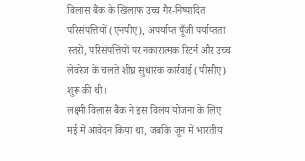विलास बैंक के खिलाफ उच्च गैर-निष्पादित परिसंपत्तियों (एनपीए), अपर्याप्त पूँजी पर्याप्तता स्तरों, परिसंपत्तियों पर नकारात्मक रिटर्न और उच्च लेवरेज के चलते शीघ्र सुधारक कार्रवाई (पीसीए) शुरू की थी।
लक्ष्मी विलास बैंक ने इस विलय योजना के लिए मई में आवेदन किया था, जबकि जून में भारतीय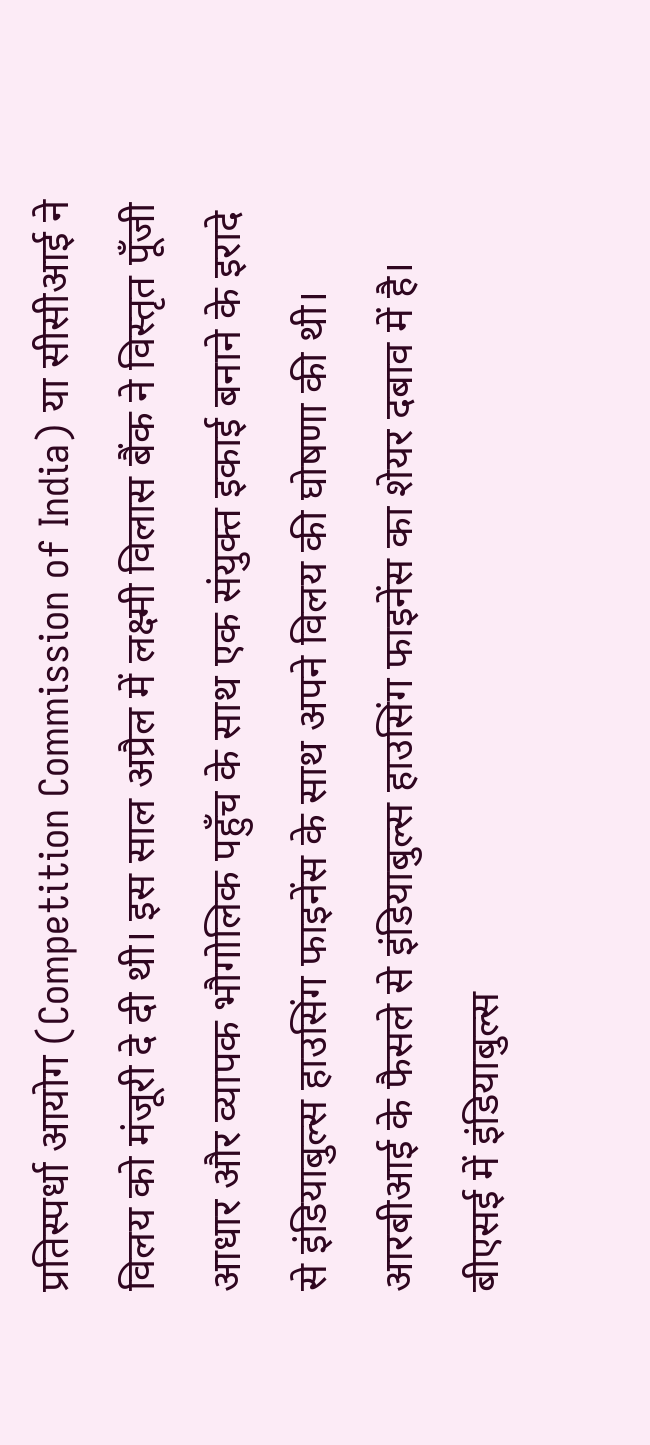प्रतिस्पर्धा आयोग (Competition Commission of India) या सीसीआई ने विलय को मंजूरी दे दी थी। इस साल अप्रैल में लक्ष्मी विलास बैंक ने विस्तृत पूँजी आधार और व्यापक भौगोलिक पहुँच के साथ एक संयुक्त इकाई बनाने के इरादे से इंडियाबुल्स हाउसिंग फाइनेंस के साथ अपने विलय की घोषणा की थी।
आरबीआई के फैसले से इंडियाबुल्स हाउसिंग फाइनेंस का शेयर दबाव में है। बीएसई में इंडियाबुल्स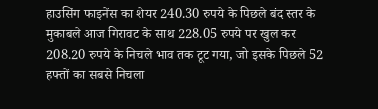हाउसिंग फाइनेंस का शेयर 240.30 रुपये के पिछले बंद स्तर के मुकाबले आज गिरावट के साथ 228.05 रुपये पर खुल कर 208.20 रुपये के निचले भाव तक टूट गया, जो इसके पिछले 52 हफ्तों का सबसे निचला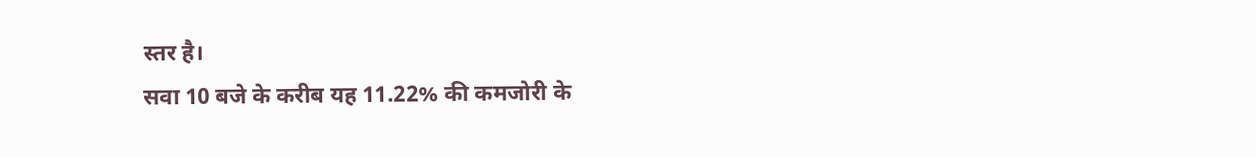स्तर है।
सवा 10 बजे के करीब यह 11.22% की कमजोरी के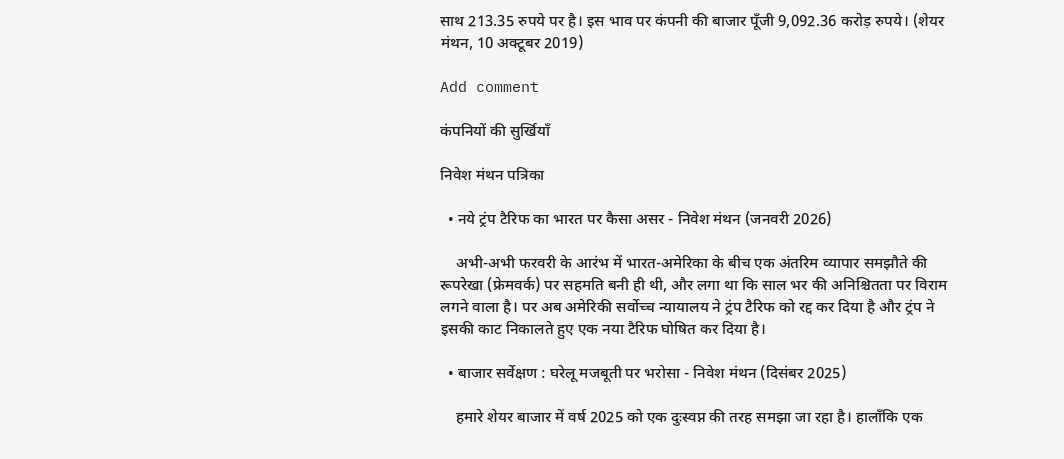साथ 213.35 रुपये पर है। इस भाव पर कंपनी की बाजार पूँजी 9,092.36 करोड़ रुपये। (शेयर मंथन, 10 अक्टूबर 2019)

Add comment

कंपनियों की सुर्खियाँ

निवेश मंथन पत्रिका

  • नये ट्रंप टैरिफ का भारत पर कैसा असर - निवेश मंथन (जनवरी 2026)

    अभी-अभी फरवरी के आरंभ में भारत-अमेरिका के बीच एक अंतरिम व्यापार समझौते की रूपरेखा (फ्रेमवर्क) पर सहमति बनी ही थी, और लगा था कि साल भर की अनिश्चितता पर विराम लगने वाला है। पर अब अमेरिकी सर्वोच्च न्यायालय ने ट्रंप टैरिफ को रद्द कर दिया है और ट्रंप ने इसकी काट निकालते हुए एक नया टैरिफ घोषित कर दिया है।

  • बाजार सर्वेक्षण : घरेलू मजबूती पर भरोसा - निवेश मंथन (दिसंबर 2025)

    हमारे शेयर बाजार में वर्ष 2025 को एक दुःस्वप्न की तरह समझा जा रहा है। हालाँकि एक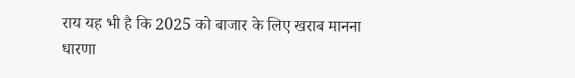राय यह भी है कि 2025 को बाजार के लिए खराब मानना धारणा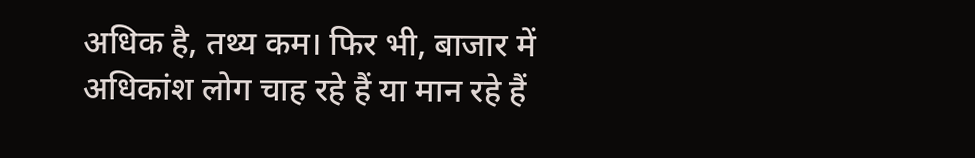अधिक है, तथ्य कम। फिर भी, बाजार में अधिकांश लोग चाह रहे हैं या मान रहे हैं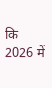कि 2026 में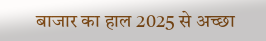बाजार का हाल 2025 से अच्छा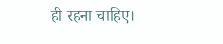ही रहना चाहिए।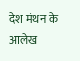देश मंथन के आलेख